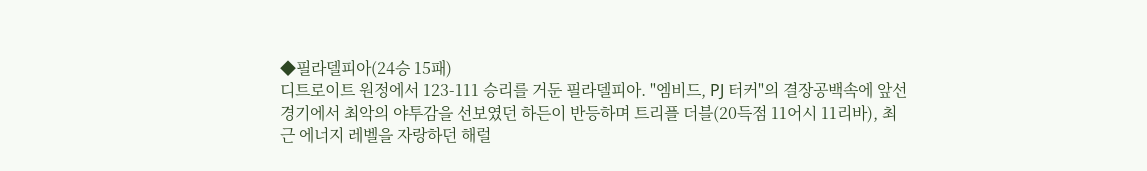◆필라델피아(24승 15패)
디트로이트 원정에서 123-111 승리를 거둔 필라델피아. "엠비드, PJ 터커"의 결장공백속에 앞선 경기에서 최악의 야투감을 선보였던 하든이 반등하며 트리플 더블(20득점 11어시 11리바), 최근 에너지 레벨을 자랑하던 해럴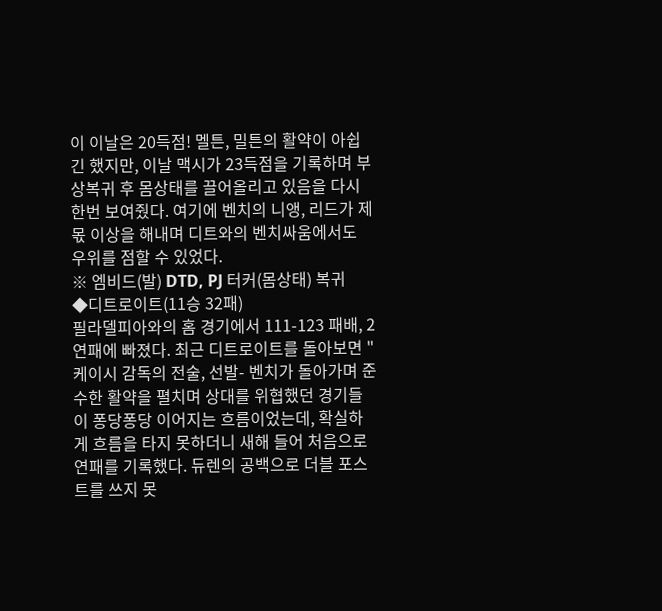이 이날은 20득점! 멜튼, 밀튼의 활약이 아쉽긴 했지만, 이날 맥시가 23득점을 기록하며 부상복귀 후 몸상태를 끌어올리고 있음을 다시 한번 보여줬다. 여기에 벤치의 니앵, 리드가 제 몫 이상을 해내며 디트와의 벤치싸움에서도 우위를 점할 수 있었다.
※ 엠비드(발) DTD, PJ 터커(몸상태) 복귀
◆디트로이트(11승 32패)
필라델피아와의 홈 경기에서 111-123 패배, 2연패에 빠졌다. 최근 디트로이트를 돌아보면 "케이시 감독의 전술, 선발- 벤치가 돌아가며 준수한 활약을 펼치며 상대를 위협했던 경기들이 퐁당퐁당 이어지는 흐름이었는데, 확실하게 흐름을 타지 못하더니 새해 들어 처음으로 연패를 기록했다. 듀렌의 공백으로 더블 포스트를 쓰지 못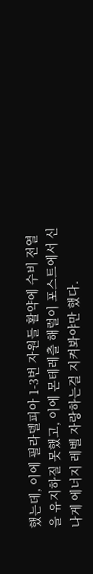했는데, 이에 필라델피아 1-3번 자원들 활약에 수비 전열을 유지하질 못했고, 이에 몬테레츨 해럴이 포스트에서 신나게 에너지 레벨 자랑하는걸 지켜봐야만 했다.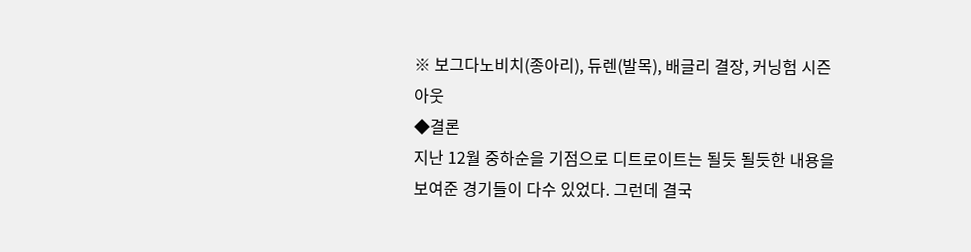※ 보그다노비치(종아리), 듀렌(발목), 배글리 결장, 커닝험 시즌아웃
◆결론
지난 12월 중하순을 기점으로 디트로이트는 될듯 될듯한 내용을 보여준 경기들이 다수 있었다. 그런데 결국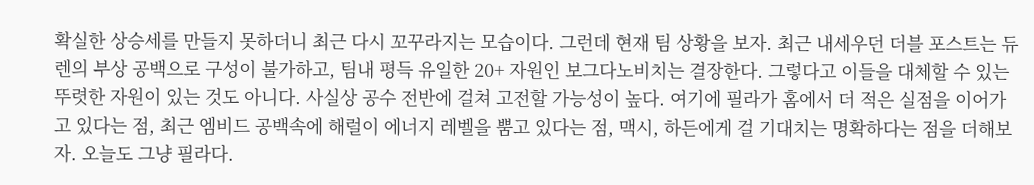확실한 상승세를 만들지 못하더니 최근 다시 꼬꾸라지는 모습이다. 그런데 현재 팀 상황을 보자. 최근 내세우던 더블 포스트는 듀렌의 부상 공백으로 구성이 불가하고, 팀내 평득 유일한 20+ 자원인 보그다노비치는 결장한다. 그렇다고 이들을 대체할 수 있는 뚜렷한 자원이 있는 것도 아니다. 사실상 공수 전반에 걸쳐 고전할 가능성이 높다. 여기에 필라가 홈에서 더 적은 실점을 이어가고 있다는 점, 최근 엠비드 공백속에 해럴이 에너지 레벨을 뿜고 있다는 점, 맥시, 하든에게 걸 기대치는 명확하다는 점을 더해보자. 오늘도 그냥 필라다.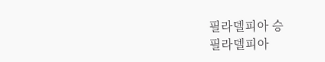필라델피아 승
필라델피아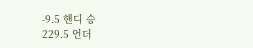-9.5 핸디 승
229.5 언더